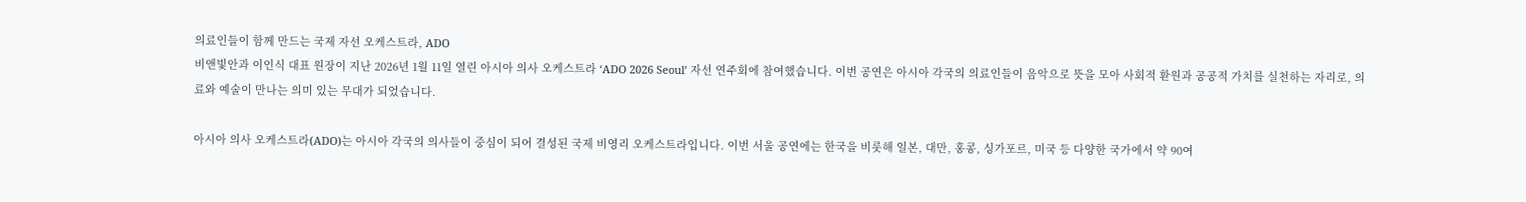의료인들이 함께 만드는 국제 자선 오케스트라, ADO
비앤빛안과 이인식 대표 원장이 지난 2026년 1월 11일 열린 아시아 의사 오케스트라 ‘ADO 2026 Seoul’ 자선 연주회에 참여했습니다. 이번 공연은 아시아 각국의 의료인들이 음악으로 뜻을 모아 사회적 환원과 공공적 가치를 실천하는 자리로, 의료와 예술이 만나는 의미 있는 무대가 되었습니다.

아시아 의사 오케스트라(ADO)는 아시아 각국의 의사들이 중심이 되어 결성된 국제 비영리 오케스트라입니다. 이번 서울 공연에는 한국을 비롯해 일본, 대만, 홍콩, 싱가포르, 미국 등 다양한 국가에서 약 90여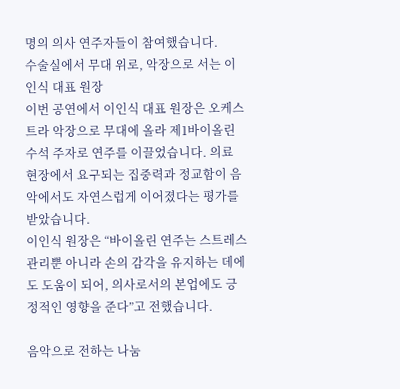명의 의사 연주자들이 참여했습니다.
수술실에서 무대 위로, 악장으로 서는 이인식 대표 원장
이번 공연에서 이인식 대표 원장은 오케스트라 악장으로 무대에 올라 제1바이올린 수석 주자로 연주를 이끌었습니다. 의료 현장에서 요구되는 집중력과 정교함이 음악에서도 자연스럽게 이어졌다는 평가를 받았습니다.
이인식 원장은 “바이올린 연주는 스트레스 관리뿐 아니라 손의 감각을 유지하는 데에도 도움이 되어, 의사로서의 본업에도 긍정적인 영향을 준다”고 전했습니다.

음악으로 전하는 나눔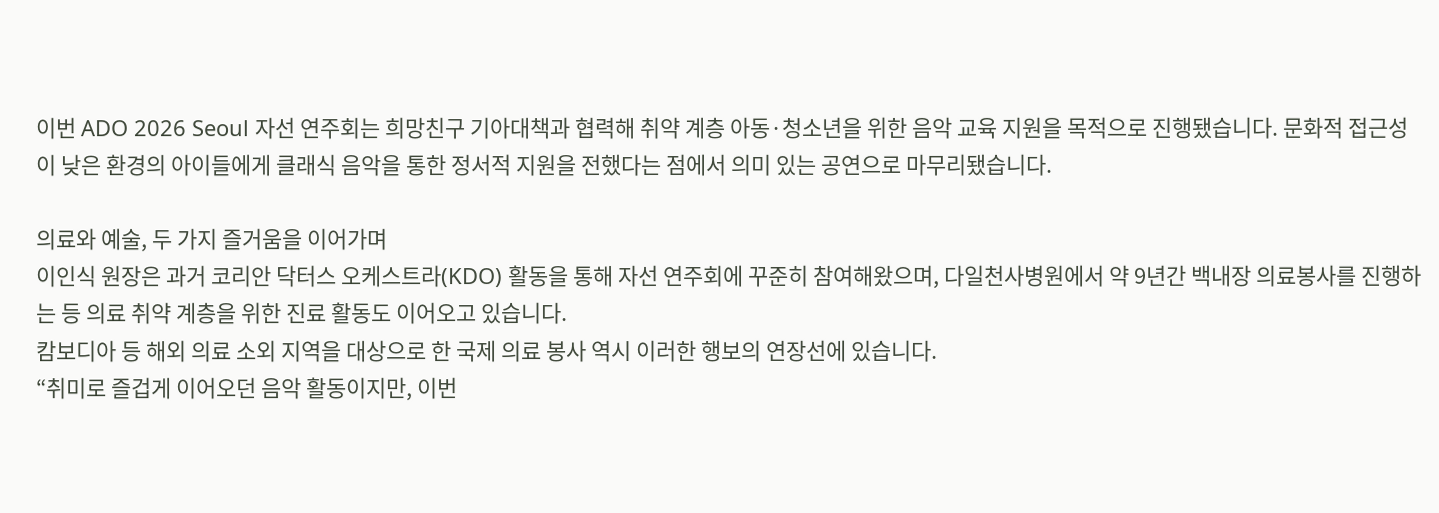이번 ADO 2026 Seoul 자선 연주회는 희망친구 기아대책과 협력해 취약 계층 아동·청소년을 위한 음악 교육 지원을 목적으로 진행됐습니다. 문화적 접근성이 낮은 환경의 아이들에게 클래식 음악을 통한 정서적 지원을 전했다는 점에서 의미 있는 공연으로 마무리됐습니다.

의료와 예술, 두 가지 즐거움을 이어가며
이인식 원장은 과거 코리안 닥터스 오케스트라(KDO) 활동을 통해 자선 연주회에 꾸준히 참여해왔으며, 다일천사병원에서 약 9년간 백내장 의료봉사를 진행하는 등 의료 취약 계층을 위한 진료 활동도 이어오고 있습니다.
캄보디아 등 해외 의료 소외 지역을 대상으로 한 국제 의료 봉사 역시 이러한 행보의 연장선에 있습니다.
“취미로 즐겁게 이어오던 음악 활동이지만, 이번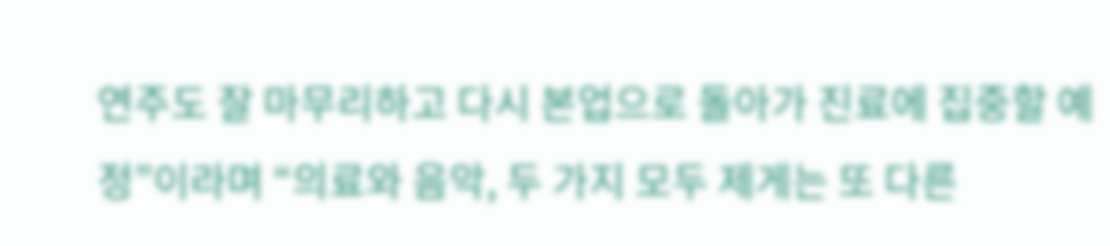연주도 잘 마무리하고 다시 본업으로 돌아가 진료에 집중할 예정”이라며 “의료와 음악, 두 가지 모두 제게는 또 다른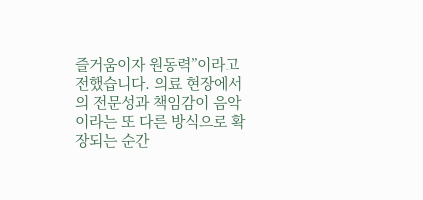즐거움이자 원동력”이라고 전했습니다. 의료 현장에서의 전문성과 책임감이 음악이라는 또 다른 방식으로 확장되는 순간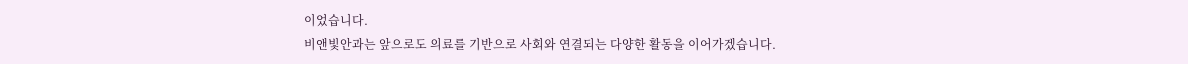이었습니다.
비앤빛안과는 앞으로도 의료를 기반으로 사회와 연결되는 다양한 활동을 이어가겠습니다.